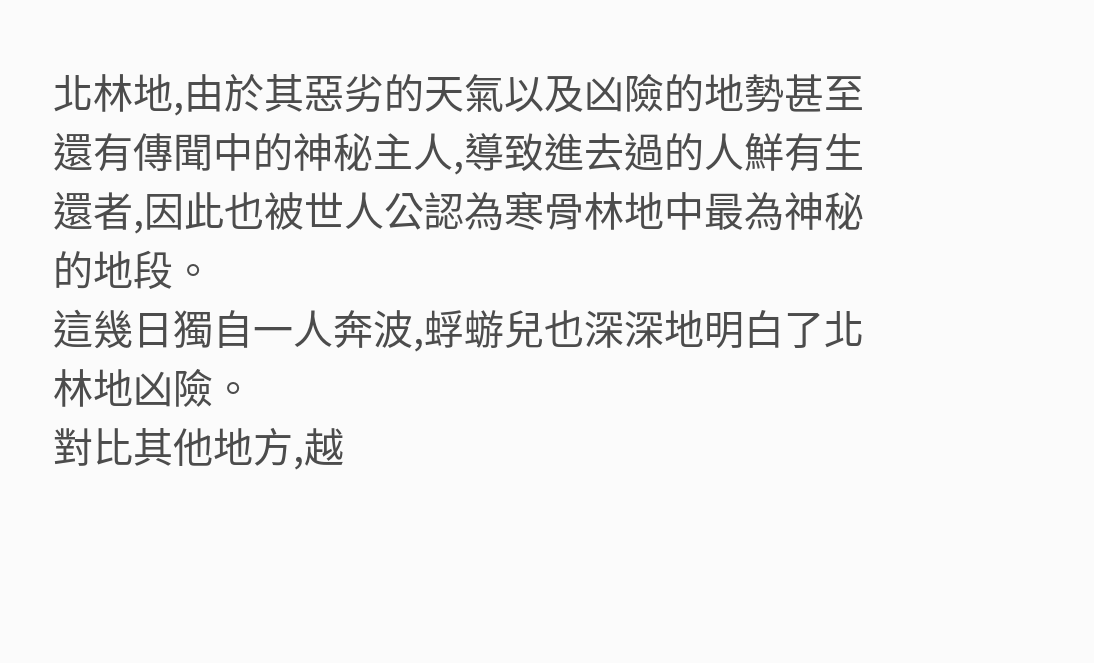北林地,由於其惡劣的天氣以及凶險的地勢甚至還有傳聞中的神秘主人,導致進去過的人鮮有生還者,因此也被世人公認為寒骨林地中最為神秘的地段。
這幾日獨自一人奔波,蜉蝣兒也深深地明白了北林地凶險。
對比其他地方,越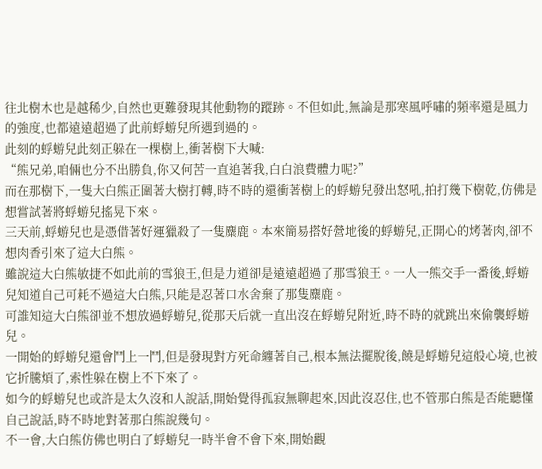往北樹木也是越稀少,自然也更難發現其他動物的蹤跡。不但如此,無論是那寒風呼嘯的頻率還是風力的強度,也都遠遠超過了此前蜉蝣兒所遇到過的。
此刻的蜉蝣兒此刻正躲在一棵樹上,衝著樹下大喊:
“熊兄弟,咱倆也分不出勝負,你又何苦一直追著我,白白浪費體力呢?”
而在那樹下,一隻大白熊正圍著大樹打轉,時不時的還衝著樹上的蜉蝣兒發出怒吼,拍打幾下樹乾,仿佛是想嘗試著將蜉蝣兒搖晃下來。
三天前,蜉蝣兒也是憑借著好運獵殺了一隻麋鹿。本來簡易搭好營地後的蜉蝣兒,正開心的烤著肉,卻不想肉香引來了這大白熊。
雖說這大白熊敏捷不如此前的雪狼王,但是力道卻是遠遠超過了那雪狼王。一人一熊交手一番後,蜉蝣兒知道自己可耗不過這大白熊,只能是忍著口水舍棄了那隻麋鹿。
可誰知這大白熊卻並不想放過蜉蝣兒,從那天后就一直出沒在蜉蝣兒附近,時不時的就跳出來偷襲蜉蝣兒。
一開始的蜉蝣兒還會鬥上一鬥,但是發現對方死命纏著自己,根本無法擺脫後,饒是蜉蝣兒這般心境,也被它折騰煩了,索性躲在樹上不下來了。
如今的蜉蝣兒也或許是太久沒和人說話,開始覺得孤寂無聊起來,因此沒忍住,也不管那白熊是否能聽懂自己說話,時不時地對著那白熊說幾句。
不一會,大白熊仿佛也明白了蜉蝣兒一時半會不會下來,開始觀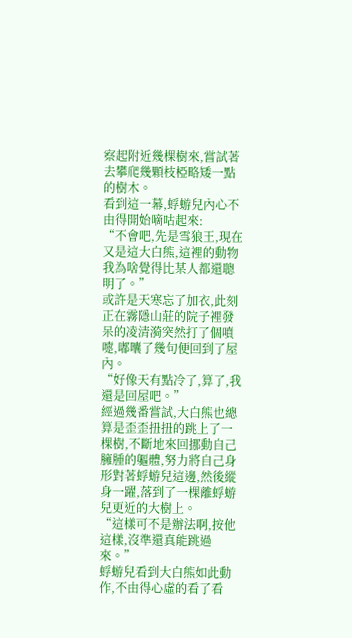察起附近幾棵樹來,嘗試著去攀爬幾顆枝椏略矮一點的樹木。
看到這一幕,蜉蝣兒內心不由得開始嘀咕起來:
“不會吧,先是雪狼王,現在又是這大白熊,這裡的動物我為啥覺得比某人都還聰明了。”
或許是天寒忘了加衣,此刻正在霧隱山莊的院子裡發呆的凌清漪突然打了個噴嚏,嘟囔了幾句便回到了屋內。
“好像天有點冷了,算了,我還是回屋吧。”
經過幾番嘗試,大白熊也總算是歪歪扭扭的跳上了一棵樹,不斷地來回挪動自己臃腫的軀體,努力將自己身形對著蜉蝣兒這邊,然後縱身一躍,落到了一棵離蜉蝣兒更近的大樹上。
“這樣可不是辦法啊,按他這樣,沒準還真能跳過來。”
蜉蝣兒看到大白熊如此動作,不由得心虛的看了看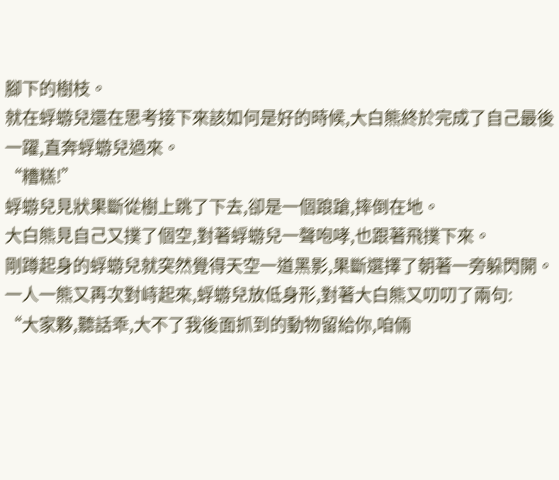腳下的樹枝。
就在蜉蝣兒還在思考接下來該如何是好的時候,大白熊終於完成了自己最後一躍,直奔蜉蝣兒過來。
“糟糕!”
蜉蝣兒見狀果斷從樹上跳了下去,卻是一個踉蹌,摔倒在地。
大白熊見自己又撲了個空,對著蜉蝣兒一聲咆哮,也跟著飛撲下來。
剛蹲起身的蜉蝣兒就突然覺得天空一道黑影,果斷選擇了朝著一旁躲閃開。
一人一熊又再次對峙起來,蜉蝣兒放低身形,對著大白熊又叨叨了兩句:
“大家夥,聽話乖,大不了我後面抓到的動物留給你,咱倆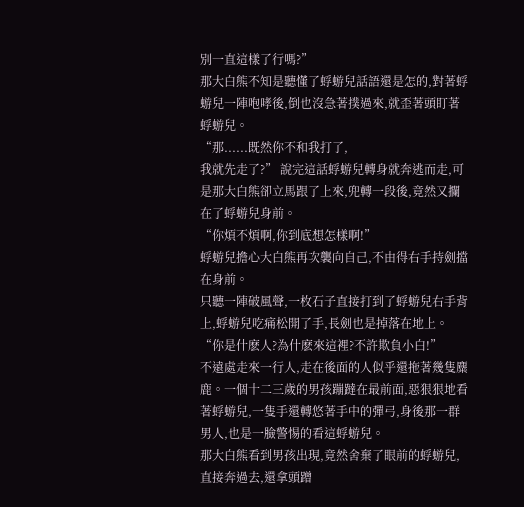別一直這樣了行嗎?”
那大白熊不知是聽懂了蜉蝣兒話語還是怎的,對著蜉蝣兒一陣咆哮後,倒也沒急著撲過來,就歪著頭盯著蜉蝣兒。
“那......既然你不和我打了,
我就先走了?” 說完這話蜉蝣兒轉身就奔逃而走,可是那大白熊卻立馬跟了上來,兜轉一段後,竟然又攔在了蜉蝣兒身前。
“你煩不煩啊,你到底想怎樣啊!”
蜉蝣兒擔心大白熊再次襲向自己,不由得右手持劍擋在身前。
只聽一陣破風聲,一枚石子直接打到了蜉蝣兒右手背上,蜉蝣兒吃痛松開了手,長劍也是掉落在地上。
“你是什麽人?為什麽來這裡?不許欺負小白!”
不遠處走來一行人,走在後面的人似乎還拖著幾隻麋鹿。一個十二三歲的男孩蹦躂在最前面,惡狠狠地看著蜉蝣兒,一隻手還轉悠著手中的彈弓,身後那一群男人,也是一臉警惕的看這蜉蝣兒。
那大白熊看到男孩出現,竟然舍棄了眼前的蜉蝣兒,直接奔過去,還拿頭蹭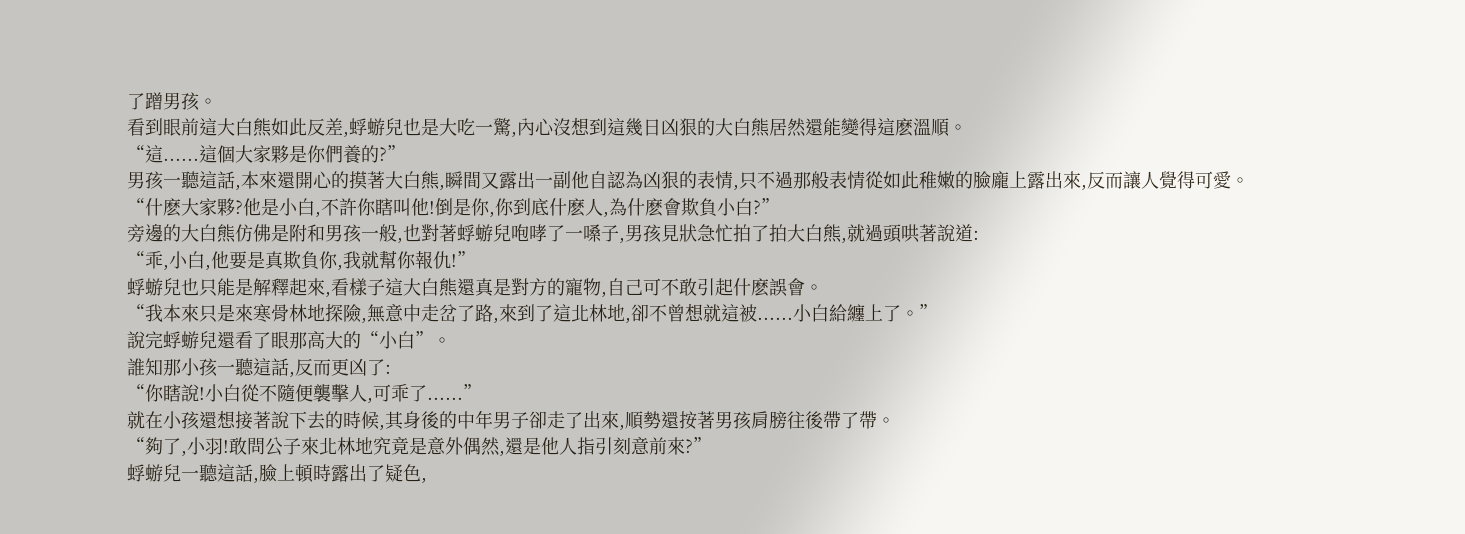了蹭男孩。
看到眼前這大白熊如此反差,蜉蝣兒也是大吃一驚,內心沒想到這幾日凶狠的大白熊居然還能變得這麽溫順。
“這......這個大家夥是你們養的?”
男孩一聽這話,本來還開心的摸著大白熊,瞬間又露出一副他自認為凶狠的表情,只不過那般表情從如此稚嫩的臉龐上露出來,反而讓人覺得可愛。
“什麽大家夥?他是小白,不許你瞎叫他!倒是你,你到底什麽人,為什麽會欺負小白?”
旁邊的大白熊仿佛是附和男孩一般,也對著蜉蝣兒咆哮了一嗓子,男孩見狀急忙拍了拍大白熊,就過頭哄著說道:
“乖,小白,他要是真欺負你,我就幫你報仇!”
蜉蝣兒也只能是解釋起來,看樣子這大白熊還真是對方的寵物,自己可不敢引起什麽誤會。
“我本來只是來寒骨林地探險,無意中走岔了路,來到了這北林地,卻不曾想就這被......小白給纏上了。”
說完蜉蝣兒還看了眼那高大的“小白”。
誰知那小孩一聽這話,反而更凶了:
“你瞎說!小白從不隨便襲擊人,可乖了......”
就在小孩還想接著說下去的時候,其身後的中年男子卻走了出來,順勢還按著男孩肩膀往後帶了帶。
“夠了,小羽!敢問公子來北林地究竟是意外偶然,還是他人指引刻意前來?”
蜉蝣兒一聽這話,臉上頓時露出了疑色,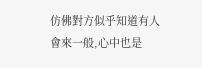仿佛對方似乎知道有人會來一般,心中也是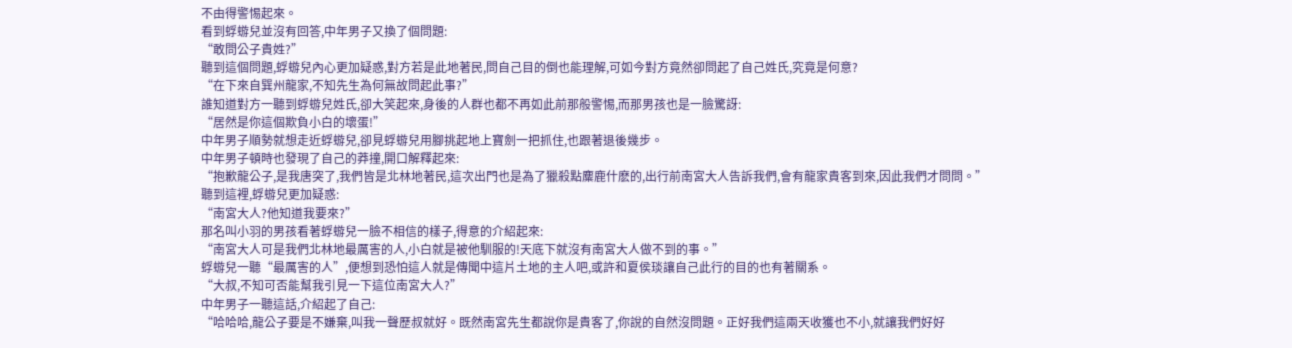不由得警惕起來。
看到蜉蝣兒並沒有回答,中年男子又換了個問題:
“敢問公子貴姓?”
聽到這個問題,蜉蝣兒內心更加疑惑,對方若是此地著民,問自己目的倒也能理解,可如今對方竟然卻問起了自己姓氏,究竟是何意?
“在下來自巽州龍家,不知先生為何無故問起此事?”
誰知道對方一聽到蜉蝣兒姓氏,卻大笑起來,身後的人群也都不再如此前那般警惕,而那男孩也是一臉驚訝:
“居然是你這個欺負小白的壞蛋!”
中年男子順勢就想走近蜉蝣兒,卻見蜉蝣兒用腳挑起地上寶劍一把抓住,也跟著退後幾步。
中年男子頓時也發現了自己的莽撞,開口解釋起來:
“抱歉龍公子,是我唐突了,我們皆是北林地著民,這次出門也是為了獵殺點麋鹿什麽的,出行前南宮大人告訴我們,會有龍家貴客到來,因此我們才問問。”
聽到這裡,蜉蝣兒更加疑惑:
“南宮大人?他知道我要來?”
那名叫小羽的男孩看著蜉蝣兒一臉不相信的樣子,得意的介紹起來:
“南宮大人可是我們北林地最厲害的人,小白就是被他馴服的!天底下就沒有南宮大人做不到的事。”
蜉蝣兒一聽“最厲害的人”,便想到恐怕這人就是傳聞中這片土地的主人吧,或許和夏侯琰讓自己此行的目的也有著關系。
“大叔,不知可否能幫我引見一下這位南宮大人?”
中年男子一聽這話,介紹起了自己:
“哈哈哈,龍公子要是不嫌棄,叫我一聲歷叔就好。既然南宮先生都說你是貴客了,你說的自然沒問題。正好我們這兩天收獲也不小,就讓我們好好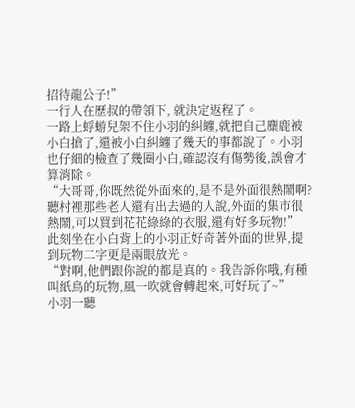招待龍公子!”
一行人在歷叔的帶領下, 就決定返程了。
一路上蜉蝣兒架不住小羽的糾纏,就把自己麋鹿被小白搶了,還被小白糾纏了幾天的事都說了。小羽也仔細的檢查了幾圈小白,確認沒有傷勢後,誤會才算消除。
“大哥哥,你既然從外面來的,是不是外面很熱鬧啊?聽村裡那些老人還有出去過的人說,外面的集市很熱鬧,可以買到花花綠綠的衣服,還有好多玩物!”
此刻坐在小白背上的小羽正好奇著外面的世界,提到玩物二字更是兩眼放光。
“對啊,他們跟你說的都是真的。我告訴你哦,有種叫紙鳥的玩物,風一吹就會轉起來,可好玩了~”
小羽一聽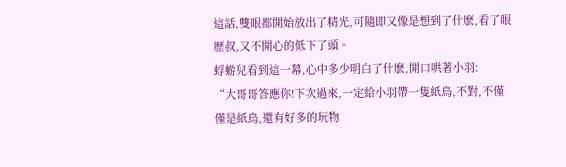這話,雙眼都開始放出了精光,可隨即又像是想到了什麽,看了眼歷叔,又不開心的低下了頭。
蜉蝣兒看到這一幕,心中多少明白了什麽,開口哄著小羽:
“大哥哥答應你!下次過來,一定給小羽帶一隻紙鳥,不對,不僅僅是紙鳥,還有好多的玩物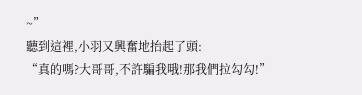~”
聽到這裡,小羽又興奮地抬起了頭:
“真的嗎?大哥哥,不許騙我哦!那我們拉勾勾!”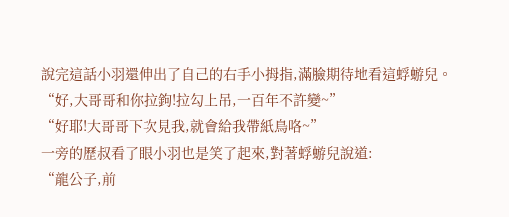說完這話小羽還伸出了自己的右手小拇指,滿臉期待地看這蜉蝣兒。
“好,大哥哥和你拉鉤!拉勾上吊,一百年不許變~”
“好耶!大哥哥下次見我,就會給我帶紙鳥咯~”
一旁的歷叔看了眼小羽也是笑了起來,對著蜉蝣兒說道:
“龍公子,前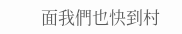面我們也快到村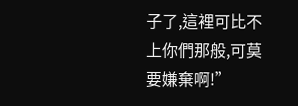子了,這裡可比不上你們那般,可莫要嫌棄啊!”